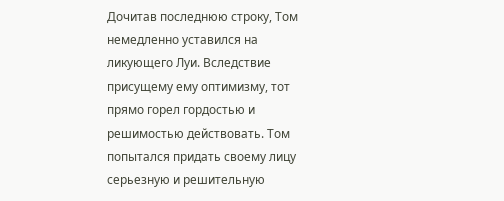Дочитав последнюю строку, Том немедленно уставился на ликующего Луи. Вследствие присущему ему оптимизму, тот прямо горел гордостью и решимостью действовать. Том попытался придать своему лицу серьезную и решительную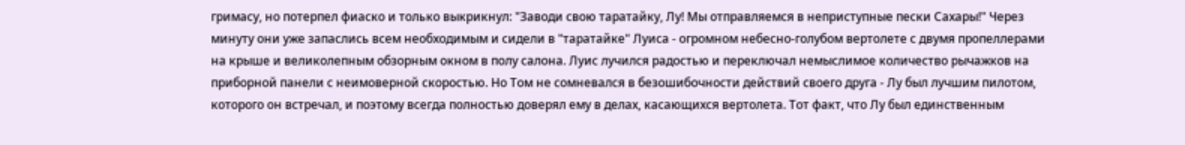гримасу, но потерпел фиаско и только выкрикнул: "Заводи свою таратайку, Лу! Мы отправляемся в неприступные пески Сахары!" Через минуту они уже запаслись всем необходимым и сидели в "таратайке" Луиса - огромном небесно-голубом вертолете с двумя пропеллерами на крыше и великолепным обзорным окном в полу салона. Луис лучился радостью и переключал немыслимое количество рычажков на приборной панели с неимоверной скоростью. Но Том не сомневался в безошибочности действий своего друга - Лу был лучшим пилотом, которого он встречал, и поэтому всегда полностью доверял ему в делах, касающихся вертолета. Тот факт, что Лу был единственным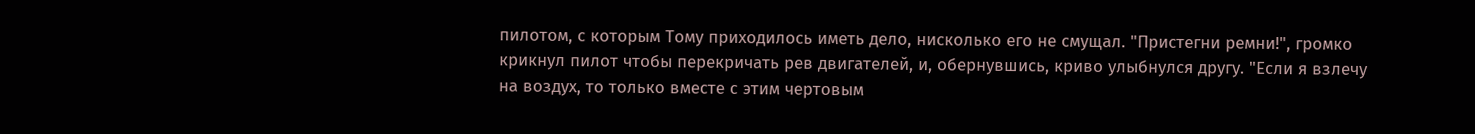пилотом, с которым Тому приходилось иметь дело, нисколько его не смущал. "Пристегни ремни!", громко крикнул пилот чтобы перекричать рев двигателей, и, обернувшись, криво улыбнулся другу. "Если я взлечу на воздух, то только вместе с этим чертовым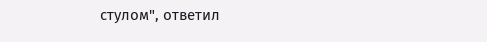стулом", ответил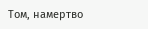Том, намертво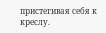пристегивая себя к креслу.